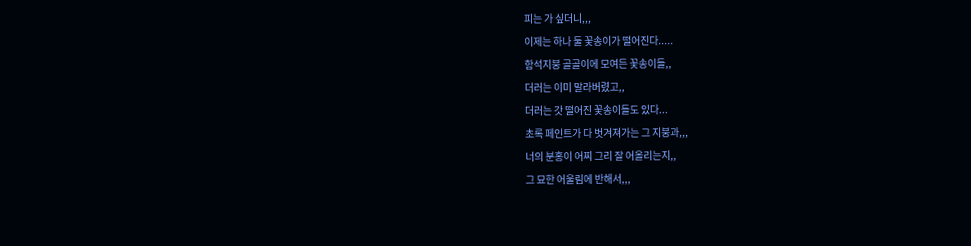피는 가 싶더니,,,
이제는 하나 둘 꽃송이가 떨어진다.....
함석지붕 골골이에 모여든 꽃송이들,,
더러는 이미 말라버렸고,,
더러는 갓 떨어진 꽃송이들도 있다...
초록 페인트가 다 벗겨져가는 그 지붕과,,,
너의 분홍이 어찌 그리 잘 어올리는지,,
그 묘한 어울림에 반해서,,,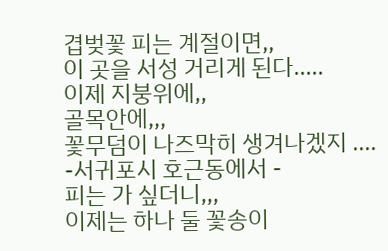겹벚꽃 피는 계절이면,,
이 곳을 서성 거리게 된다.....
이제 지붕위에,,
골목안에,,,
꽃무덤이 나즈막히 생겨나겠지 ....
-서귀포시 호근동에서 -
피는 가 싶더니,,,
이제는 하나 둘 꽃송이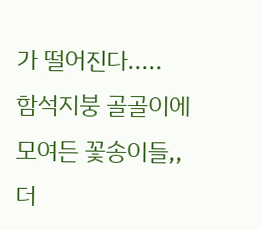가 떨어진다.....
함석지붕 골골이에 모여든 꽃송이들,,
더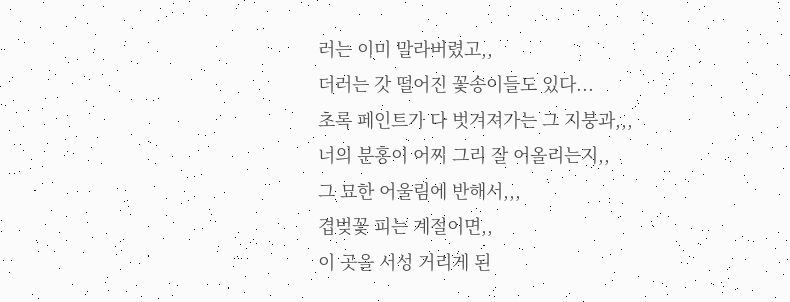러는 이미 말라버렸고,,
더러는 갓 떨어진 꽃송이들도 있다...
초록 페인트가 다 벗겨져가는 그 지붕과,,,
너의 분홍이 어찌 그리 잘 어올리는지,,
그 묘한 어울림에 반해서,,,
겹벚꽃 피는 계절이면,,
이 곳을 서성 거리게 된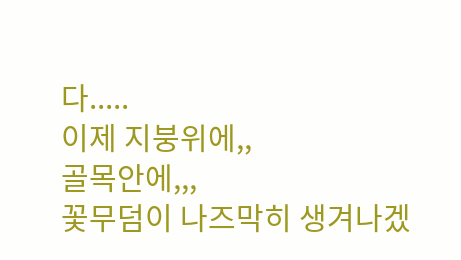다.....
이제 지붕위에,,
골목안에,,,
꽃무덤이 나즈막히 생겨나겠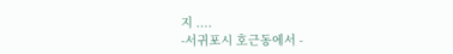지 ....
-서귀포시 호근동에서 -